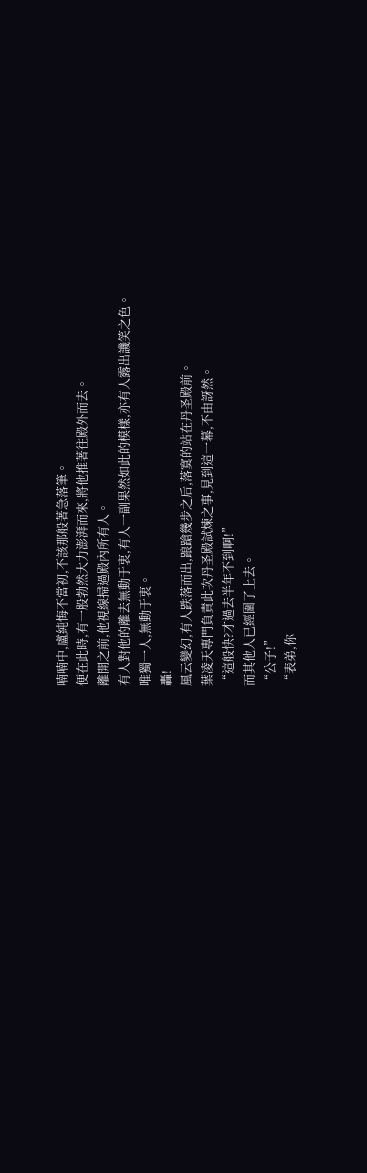喃喃中,盧純悔不當初,不該那般著急落筆。
便在此時,有一股勃然大力澎湃而來,將他推著往殿外而去。
離開之前,他視線掃過殿內所有人。
有人對他的離去無動于衷,有人一副果然如此的模樣,亦有人露出譏笑之色。
唯獨一人,無動于衷。
轟!
風云變幻,有人跌落而出,踉蹌幾步之后,落寞的站在丹圣殿前。
葉凌天專門負責此次丹圣殿試煉之事,見到這一幕,不由訝然。
“這般快?才過去半年不到啊!”
而其他人已經圍了上去。
“公子!”
“表弟,你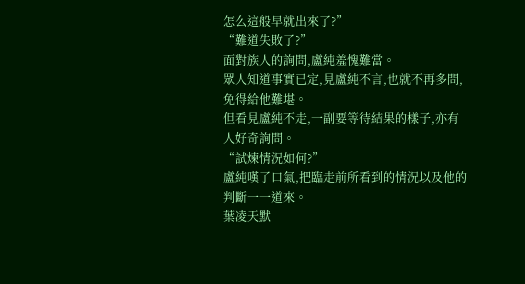怎么這般早就出來了?”
“難道失敗了?”
面對族人的詢問,盧純羞愧難當。
眾人知道事實已定,見盧純不言,也就不再多問,免得給他難堪。
但看見盧純不走,一副要等待結果的樣子,亦有人好奇詢問。
“試煉情況如何?”
盧純嘆了口氣,把臨走前所看到的情況以及他的判斷一一道來。
葉凌天默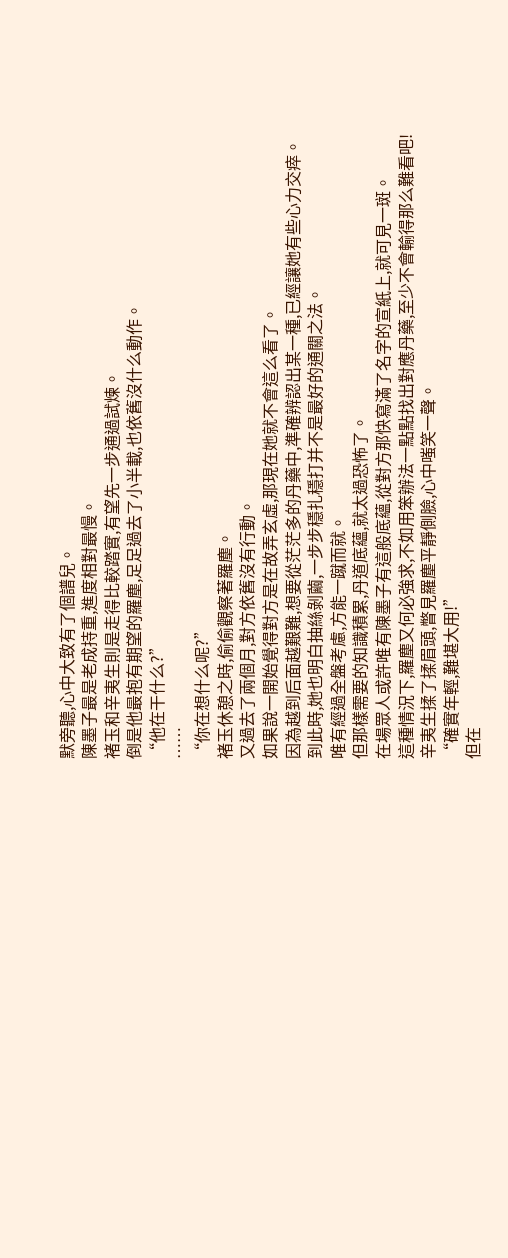默旁聽,心中大致有了個譜兒。
陳墨子最是老成持重,進度相對最慢。
褚玉和辛夷生則是走得比較踏實,有望先一步通過試煉。
倒是他最抱有期望的羅塵,足足過去了小半載,也依舊沒什么動作。
“他在干什么?”
……
“你在想什么呢?”
褚玉休憩之時,偷偷觀察著羅塵。
又過去了兩個月,對方依舊沒有行動。
如果說一開始覺得對方是在故弄玄虛,那現在她就不會這么看了。
因為越到后面越艱難,想要從茫茫多的丹藥中,準確辨認出某一種,已經讓她有些心力交瘁。
到此時,她也明白抽絲剝繭,一步步穩扎穩打并不是最好的通關之法。
唯有經過全盤考慮,方能一蹴而就。
但那樣需要的知識積累,丹道底蘊,就太過恐怖了。
在場眾人或許唯有陳墨子有這般底蘊,從對方那快寫滿了名字的宣紙上,就可見一斑。
這種情況下,羅塵又何必強求,不如用笨辦法一點點找出對應丹藥,至少不會輸得那么難看吧!
辛夷生揉了揉眉頭,瞥見羅塵平靜側臉,心中嗤笑一聲。
“確實年輕,難堪大用!”
但在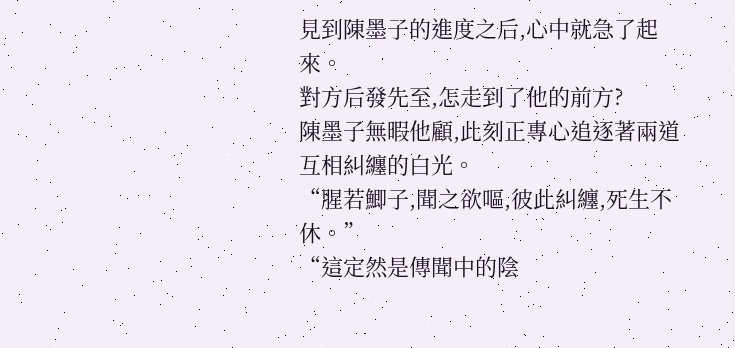見到陳墨子的進度之后,心中就急了起來。
對方后發先至,怎走到了他的前方?
陳墨子無暇他顧,此刻正專心追逐著兩道互相糾纏的白光。
“腥若鯽子,聞之欲嘔,彼此糾纏,死生不休。”
“這定然是傳聞中的陰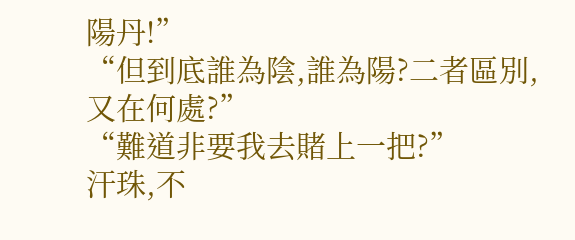陽丹!”
“但到底誰為陰,誰為陽?二者區別,又在何處?”
“難道非要我去賭上一把?”
汗珠,不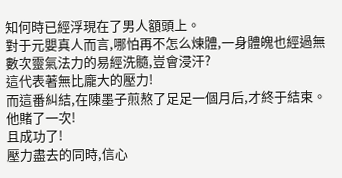知何時已經浮現在了男人額頭上。
對于元嬰真人而言,哪怕再不怎么煉體,一身體魄也經過無數次靈氣法力的易經洗髓,豈會浸汗?
這代表著無比龐大的壓力!
而這番糾結,在陳墨子煎熬了足足一個月后,才終于結束。
他賭了一次!
且成功了!
壓力盡去的同時,信心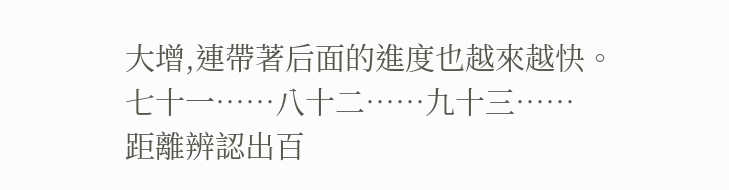大增,連帶著后面的進度也越來越快。
七十一……八十二……九十三……
距離辨認出百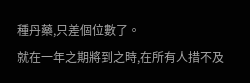種丹藥,只差個位數了。
就在一年之期將到之時,在所有人措不及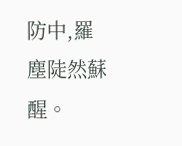防中,羅塵陡然蘇醒。